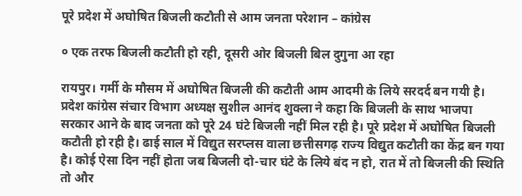पूरे प्रदेश में अघोषित बिजली कटौती से आम जनता परेशान – कांग्रेस

० एक तरफ बिजली कटौती हो रही, दूसरी ओर बिजली बिल दुगुना आ रहा

रायपुर। गर्मी के मौसम में अघोषित बिजली की कटौती आम आदमी के लिये सरदर्द बन गयी है। प्रदेश कांग्रेस संचार विभाग अध्यक्ष सुशील आनंद शुक्ला ने कहा कि बिजली के साथ भाजपा सरकार आने के बाद जनता को पूरे 24 घंटे बिजली नहीं मिल रही है। पूरे प्रदेश में अघोषित बिजली कटौती हो रही है। ढाई साल में विद्युत सरप्लस वाला छत्तीसगढ़ राज्य विद्युत कटौती का केंद्र बन गया है। कोई ऐसा दिन नहीं होता जब बिजली दो-चार घंटे के लिये बंद न हो, रात में तो बिजली की स्थिति तो और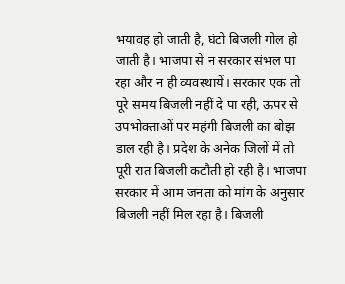भयावह हो जाती है, घंटो बिजली गोल हो जाती है। भाजपा से न सरकार संभल पा रहा और न ही व्यवस्थायें। सरकार एक तो पूरे समय बिजली नहीं दे पा रही, ऊपर से उपभोक्ताओं पर महंगी बिजली का बोझ डाल रही है। प्रदेश के अनेक जिलों में तो पूरी रात बिजली कटौती हो रही है। भाजपा सरकार में आम जनता को मांग के अनुसार बिजली नहीं मिल रहा है। बिजली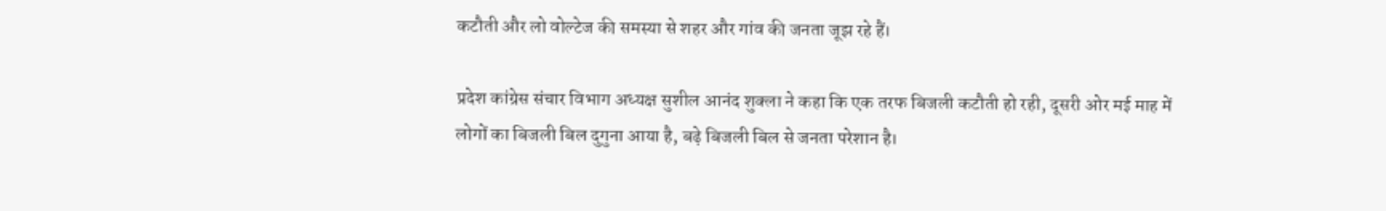कटौती और लो वोल्टेज की समस्या से शहर और गांव की जनता जूझ रहे हैं।

प्रदेश कांग्रेस संचार विभाग अध्यक्ष सुशील आनंद शुक्ला ने कहा कि एक तरफ बिजली कटौती हो रही, दूसरी ओर मई माह में लोगों का बिजली बिल दुगुना आया है, बढ़े बिजली बिल से जनता परेशान है।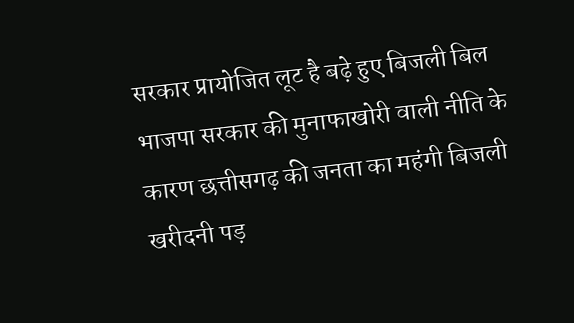सरकार प्रायोजित लूट है बढ़े हुए बिजली बिल भाजपा सरकार की मुनाफाखोरी वाली नीति के कारण छत्तीसगढ़ की जनता का महंगी बिजली खरीदनी पड़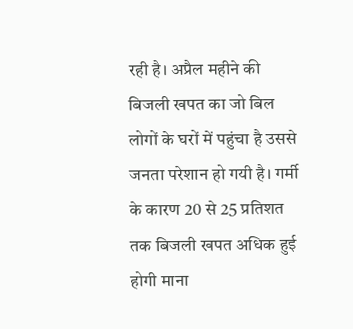रही है। अप्रैल महीने की बिजली खपत का जो बिल लोगों के घरों में पहुंचा है उससे जनता परेशान हो गयी है। गर्मी के कारण 20 से 25 प्रतिशत तक बिजली खपत अधिक हुई होगी माना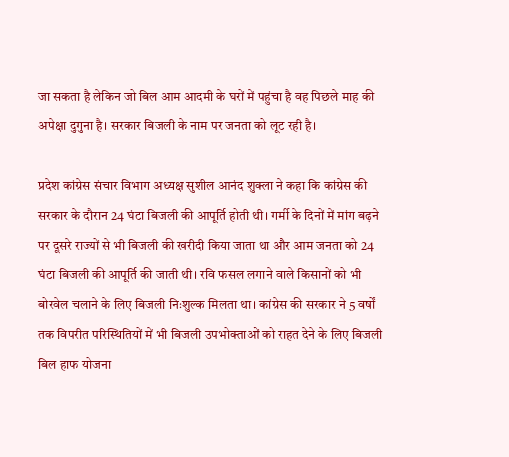जा सकता है लेकिन जो बिल आम आदमी के घरों में पहुंचा है वह पिछले माह की अपेक्षा दुगुना है। सरकार बिजली के नाम पर जनता को लूट रही है।

प्रदेश कांग्रेस संचार विभाग अध्यक्ष सुशील आनंद शुक्ला ने कहा कि कांग्रेस की सरकार के दौरान 24 घंटा बिजली की आपूर्ति होती थी। गर्मी के दिनों में मांग बढ़ने पर दूसरे राज्यों से भी बिजली की खरीदी किया जाता था और आम जनता को 24 घंटा बिजली की आपूर्ति की जाती थी। रवि फसल लगाने वाले किसानों को भी बोरवेल चलाने के लिए बिजली निःशुल्क मिलता था। कांग्रेस की सरकार ने 5 वर्षों तक विपरीत परिस्थितियों में भी बिजली उपभोक्ताओं को राहत देने के लिए बिजली बिल हाफ योजना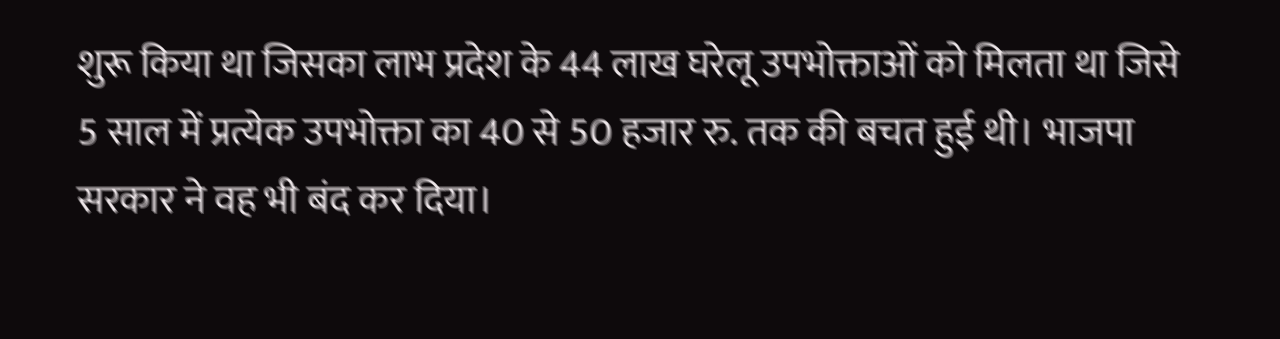शुरू किया था जिसका लाभ प्रदेश के 44 लाख घरेलू उपभोक्ताओं को मिलता था जिसे 5 साल में प्रत्येक उपभोक्ता का 40 से 50 हजार रु. तक की बचत हुई थी। भाजपा सरकार ने वह भी बंद कर दिया।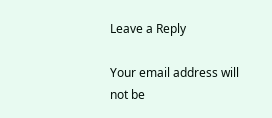Leave a Reply

Your email address will not be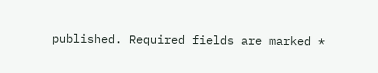published. Required fields are marked *